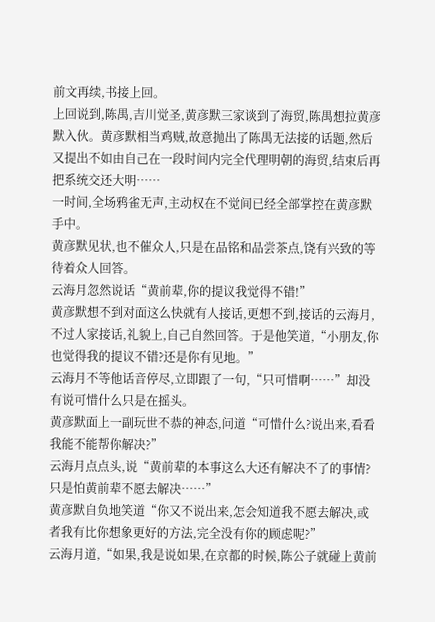前文再续,书接上回。
上回说到,陈禺,吉川觉圣,黄彦默三家谈到了海贸,陈禺想拉黄彦默入伙。黄彦默相当鸡贼,故意抛出了陈禺无法接的话题,然后又提出不如由自己在一段时间内完全代理明朝的海贸,结束后再把系统交还大明……
一时间,全场鸦雀无声,主动权在不觉间已经全部掌控在黄彦默手中。
黄彦默见状,也不催众人,只是在品铭和品尝茶点,饶有兴致的等待着众人回答。
云海月忽然说话“黄前辈,你的提议我觉得不错!”
黄彦默想不到对面这么快就有人接话,更想不到,接话的云海月,不过人家接话,礼貌上,自己自然回答。于是他笑道,“小朋友,你也觉得我的提议不错?还是你有见地。”
云海月不等他话音停尽,立即跟了一句,“只可惜啊……”却没有说可惜什么只是在摇头。
黄彦默面上一副玩世不恭的神态,问道“可惜什么?说出来,看看我能不能帮你解决?”
云海月点点头,说“黄前辈的本事这么大还有解决不了的事情?只是怕黄前辈不愿去解决……”
黄彦默自负地笑道“你又不说出来,怎会知道我不愿去解决,或者我有比你想象更好的方法,完全没有你的顾虑呢?”
云海月道,“如果,我是说如果,在京都的时候,陈公子就碰上黄前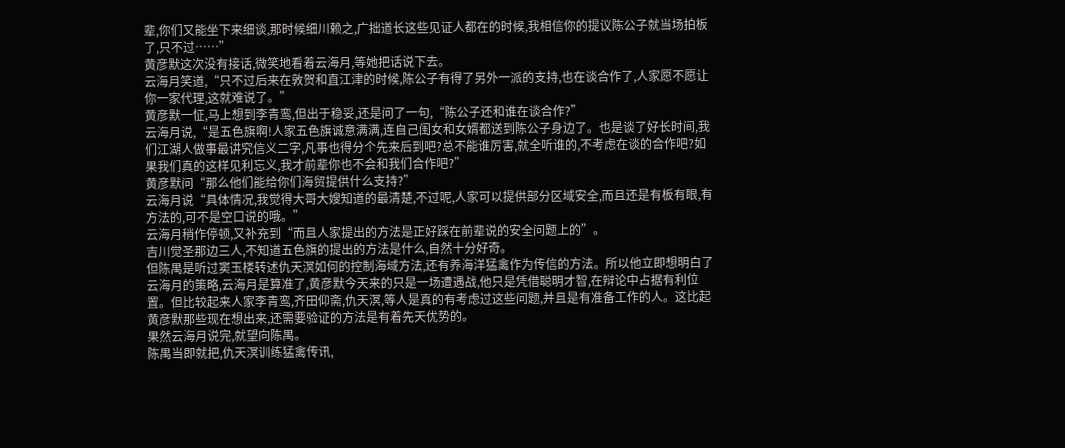辈,你们又能坐下来细谈,那时候细川赖之,广拙道长这些见证人都在的时候,我相信你的提议陈公子就当场拍板了,只不过……”
黄彦默这次没有接话,微笑地看着云海月,等她把话说下去。
云海月笑道,“只不过后来在敦贺和直江津的时候,陈公子有得了另外一派的支持,也在谈合作了,人家愿不愿让你一家代理,这就难说了。”
黄彦默一怔,马上想到李青鸾,但出于稳妥,还是问了一句,“陈公子还和谁在谈合作?”
云海月说,“是五色旗啊!人家五色旗诚意满满,连自己闺女和女婿都送到陈公子身边了。也是谈了好长时间,我们江湖人做事最讲究信义二字,凡事也得分个先来后到吧?总不能谁厉害,就全听谁的,不考虑在谈的合作吧?如果我们真的这样见利忘义,我才前辈你也不会和我们合作吧?”
黄彦默问“那么他们能给你们海贸提供什么支持?”
云海月说“具体情况,我觉得大哥大嫂知道的最清楚,不过呢,人家可以提供部分区域安全,而且还是有板有眼,有方法的,可不是空口说的哦。”
云海月稍作停顿,又补充到“而且人家提出的方法是正好踩在前辈说的安全问题上的”。
吉川觉圣那边三人,不知道五色旗的提出的方法是什么,自然十分好奇。
但陈禺是听过窦玉楼转述仇天溟如何的控制海域方法,还有养海洋猛禽作为传信的方法。所以他立即想明白了云海月的策略,云海月是算准了,黄彦默今天来的只是一场遭遇战,他只是凭借聪明才智,在辩论中占据有利位置。但比较起来人家李青鸾,齐田仰斋,仇天溟,等人是真的有考虑过这些问题,并且是有准备工作的人。这比起黄彦默那些现在想出来,还需要验证的方法是有着先天优势的。
果然云海月说完,就望向陈禺。
陈禺当即就把,仇天溟训练猛禽传讯,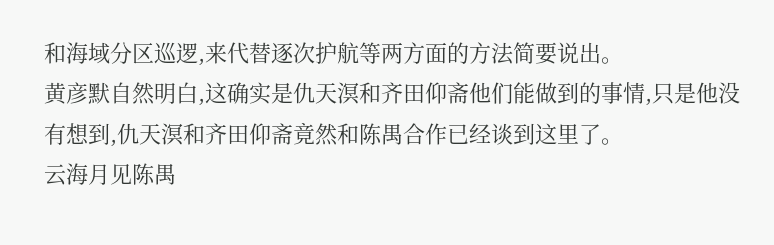和海域分区巡逻,来代替逐次护航等两方面的方法简要说出。
黄彦默自然明白,这确实是仇天溟和齐田仰斋他们能做到的事情,只是他没有想到,仇天溟和齐田仰斋竟然和陈禺合作已经谈到这里了。
云海月见陈禺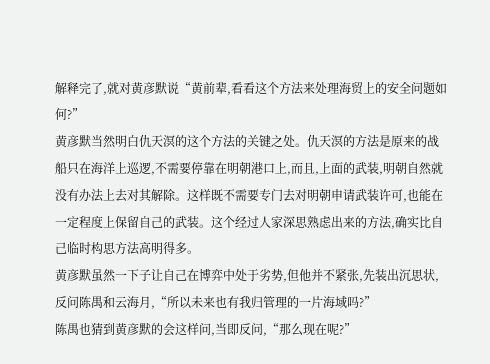解释完了,就对黄彦默说“黄前辈,看看这个方法来处理海贸上的安全问题如何?”
黄彦默当然明白仇天溟的这个方法的关键之处。仇天溟的方法是原来的战船只在海洋上巡逻,不需要停靠在明朝港口上,而且,上面的武装,明朝自然就没有办法上去对其解除。这样既不需要专门去对明朝申请武装许可,也能在一定程度上保留自己的武装。这个经过人家深思熟虑出来的方法,确实比自己临时构思方法高明得多。
黄彦默虽然一下子让自己在博弈中处于劣势,但他并不紧张,先装出沉思状,反问陈禺和云海月,“所以未来也有我归管理的一片海域吗?”
陈禺也猜到黄彦默的会这样问,当即反问,“那么现在呢?”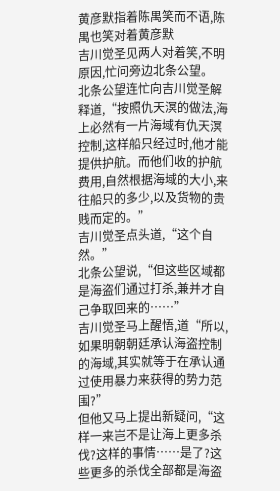黄彦默指着陈禺笑而不语,陈禺也笑对着黄彦默
吉川觉圣见两人对着笑,不明原因,忙问旁边北条公望。
北条公望连忙向吉川觉圣解释道,“按照仇天溟的做法,海上必然有一片海域有仇天溟控制,这样船只经过时,他才能提供护航。而他们收的护航费用,自然根据海域的大小,来往船只的多少,以及货物的贵贱而定的。”
吉川觉圣点头道,“这个自然。”
北条公望说,“但这些区域都是海盗们通过打杀,兼并才自己争取回来的……”
吉川觉圣马上醒悟,道“所以,如果明朝朝廷承认海盗控制的海域,其实就等于在承认通过使用暴力来获得的势力范围?”
但他又马上提出新疑问,“这样一来岂不是让海上更多杀伐?这样的事情……是了?这些更多的杀伐全部都是海盗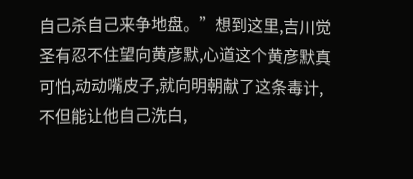自己杀自己来争地盘。”想到这里,吉川觉圣有忍不住望向黄彦默,心道这个黄彦默真可怕,动动嘴皮子,就向明朝献了这条毒计,不但能让他自己洗白,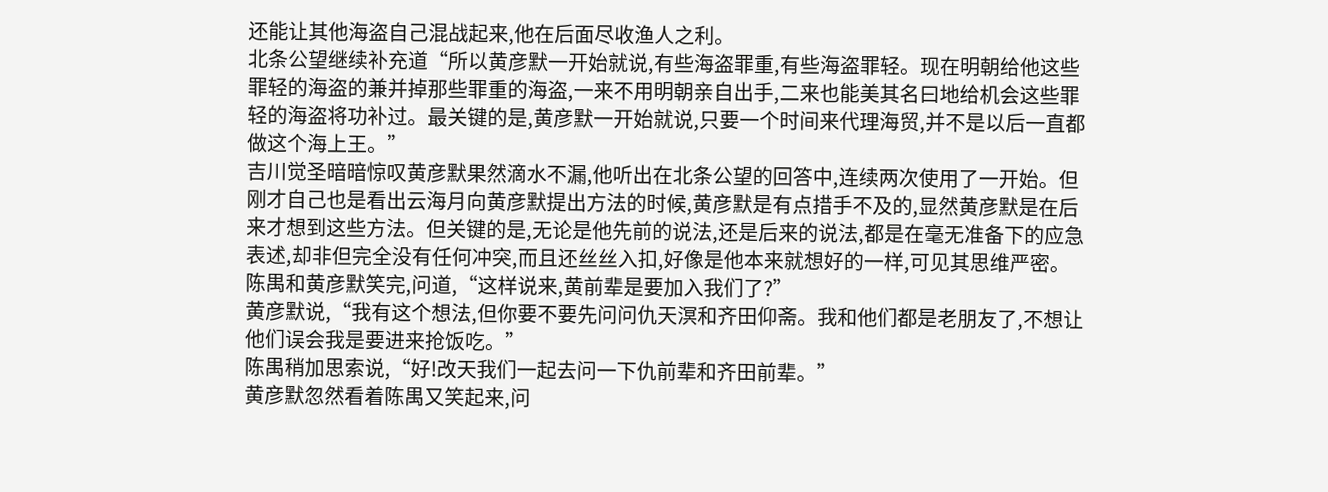还能让其他海盗自己混战起来,他在后面尽收渔人之利。
北条公望继续补充道“所以黄彦默一开始就说,有些海盗罪重,有些海盗罪轻。现在明朝给他这些罪轻的海盗的兼并掉那些罪重的海盗,一来不用明朝亲自出手,二来也能美其名曰地给机会这些罪轻的海盗将功补过。最关键的是,黄彦默一开始就说,只要一个时间来代理海贸,并不是以后一直都做这个海上王。”
吉川觉圣暗暗惊叹黄彦默果然滴水不漏,他听出在北条公望的回答中,连续两次使用了一开始。但刚才自己也是看出云海月向黄彦默提出方法的时候,黄彦默是有点措手不及的,显然黄彦默是在后来才想到这些方法。但关键的是,无论是他先前的说法,还是后来的说法,都是在毫无准备下的应急表述,却非但完全没有任何冲突,而且还丝丝入扣,好像是他本来就想好的一样,可见其思维严密。
陈禺和黄彦默笑完,问道,“这样说来,黄前辈是要加入我们了?”
黄彦默说,“我有这个想法,但你要不要先问问仇天溟和齐田仰斋。我和他们都是老朋友了,不想让他们误会我是要进来抢饭吃。”
陈禺稍加思索说,“好!改天我们一起去问一下仇前辈和齐田前辈。”
黄彦默忽然看着陈禺又笑起来,问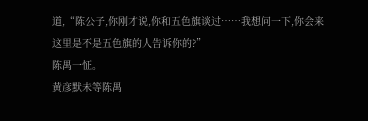道,“陈公子,你刚才说,你和五色旗谈过……我想问一下,你会来这里是不是五色旗的人告诉你的?”
陈禺一怔。
黄彦默未等陈禺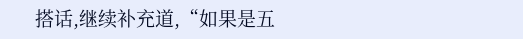搭话,继续补充道,“如果是五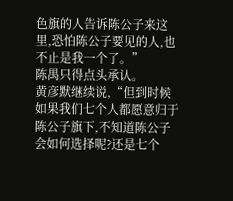色旗的人告诉陈公子来这里,恐怕陈公子要见的人,也不止是我一个了。”
陈禺只得点头承认。
黄彦默继续说,“但到时候如果我们七个人都愿意归于陈公子旗下,不知道陈公子会如何选择呢?还是七个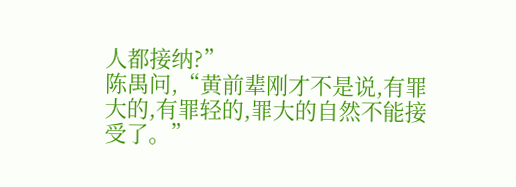人都接纳?”
陈禺问,“黄前辈刚才不是说,有罪大的,有罪轻的,罪大的自然不能接受了。”